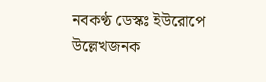নবকণ্ঠ ডেস্কঃ ইউরোপে উল্লেখজনক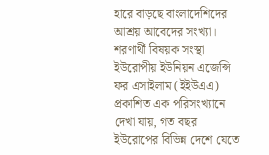হারে বাড়ছে বাংলাদেশিদের আশ্রয় আবেদের সংখ্যা। শরণার্থী বিষয়ক সংস্থা ইউরোপীয় ইউনিয়ন এজেন্সি ফর এসাইলাম (ইইউএএ) প্রকাশিত এক পরিসংখ্যানে দেখা যায়, গত বছর ইউরোপের বিভিন্ন দেশে যেতে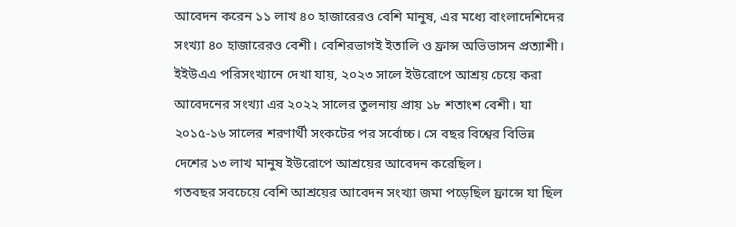আবেদন করেন ১১ লাখ ৪০ হাজারেরও বেশি মানুষ, এর মধ্যে বাংলাদেশিদের সংখ্যা ৪০ হাজারেরও বেশী। বেশিরভাগই ইতালি ও ফ্রান্স অভিভাসন প্রত্যাশী।
ইইউএএ পরিসংখ্যানে দেখা যায়, ২০২৩ সালে ইউরোপে আশ্রয় চেয়ে করা আবেদনের সংখ্যা এর ২০২২ সালের তুলনায় প্রায় ১৮ শতাংশ বেশী। যা ২০১৫-১৬ সালের শরণার্থী সংকটের পর সর্বোচ্চ। সে বছর বিশ্বের বিভিন্ন দেশের ১৩ লাখ মানুষ ইউরোপে আশ্রয়ের আবেদন করেছিল।
গতবছর সবচেয়ে বেশি আশ্রয়ের আবেদন সংখ্যা জমা পড়েছিল ফ্রান্সে যা ছিল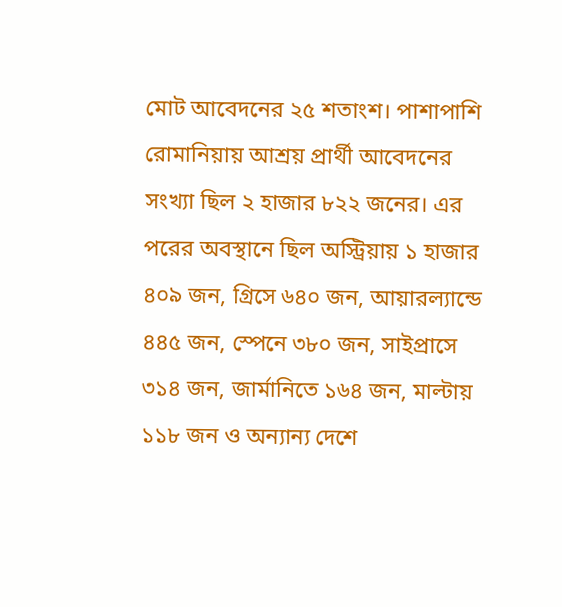মোট আবেদনের ২৫ শতাংশ। পাশাপাশি রোমানিয়ায় আশ্রয় প্রার্থী আবেদনের সংখ্যা ছিল ২ হাজার ৮২২ জনের। এর পরের অবস্থানে ছিল অস্ট্রিয়ায় ১ হাজার ৪০৯ জন, গ্রিসে ৬৪০ জন, আয়ারল্যান্ডে ৪৪৫ জন, স্পেনে ৩৮০ জন, সাইপ্রাসে ৩১৪ জন, জার্মানিতে ১৬৪ জন, মাল্টায় ১১৮ জন ও অন্যান্য দেশে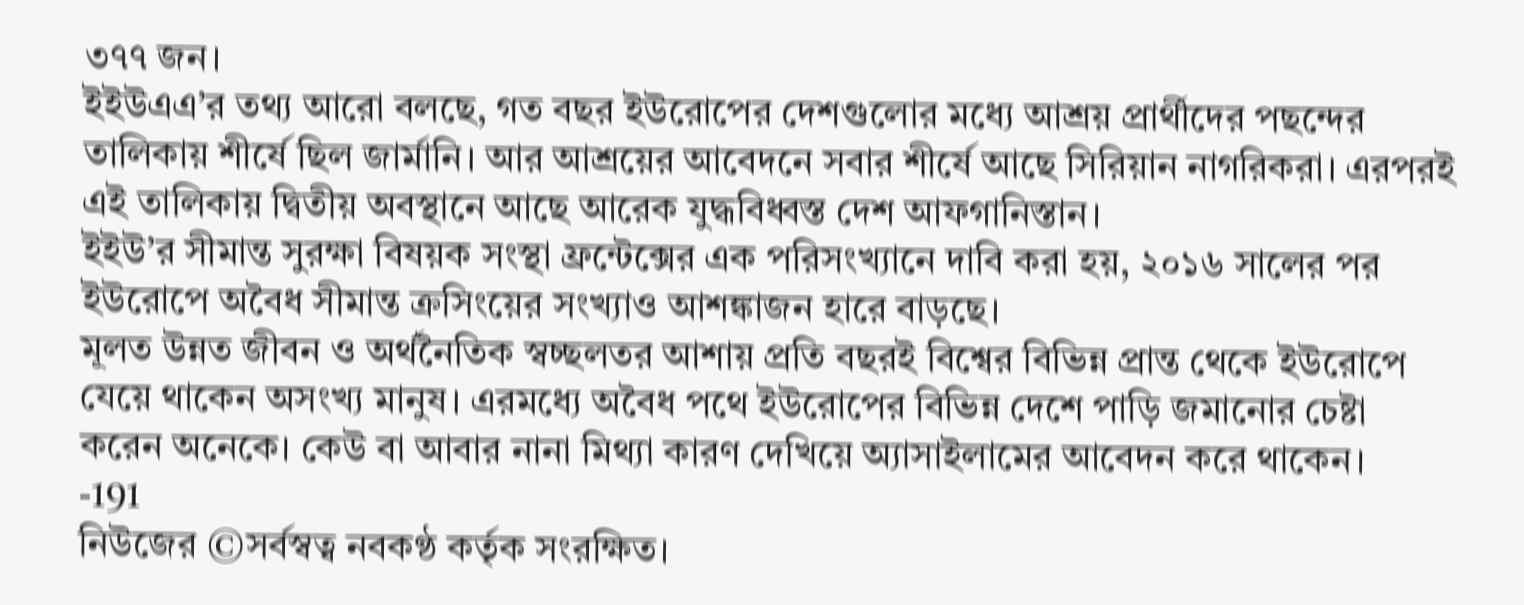৩৭৭ জন।
ইইউএএ’র তথ্য আরো বলছে, গত বছর ইউরোপের দেশগুলোর মধ্যে আশ্রয় প্রার্থীদের পছন্দের তালিকায় শীর্ষে ছিল জার্মানি। আর আশ্রয়ের আবেদনে সবার শীর্ষে আছে সিরিয়ান নাগরিকরা। এরপরই এই তালিকায় দ্বিতীয় অবস্থানে আছে আরেক যুদ্ধবিধ্বস্ত দেশ আফগানিস্তান।
ইইউ’র সীমান্ত সুরক্ষা বিষয়ক সংস্থা ফ্রন্টেক্সের এক পরিসংখ্যানে দাবি করা হয়, ২০১৬ সালের পর ইউরোপে অবৈধ সীমান্ত ক্রসিংয়ের সংখ্যাও আশঙ্কাজন হারে বাড়ছে।
মূলত উন্নত জীবন ও অর্থনৈতিক স্বচ্ছলতর আশায় প্রতি বছরই বিশ্বের বিভিন্ন প্রান্ত থেকে ইউরোপে যেয়ে থাকেন অসংখ্য মানুষ। এরমধ্যে অবৈধ পথে ইউরোপের বিভিন্ন দেশে পাড়ি জমানোর চেষ্টা করেন অনেকে। কেউ বা আবার নানা মিথ্যা কারণ দেখিয়ে অ্যাসাইলামের আবেদন করে থাকেন।
-191
নিউজের ©সর্বস্বত্ব নবকণ্ঠ কর্তৃক সংরক্ষিত।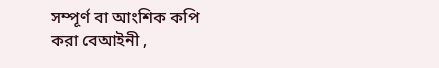সম্পূর্ণ বা আংশিক কপি করা বেআইনী ,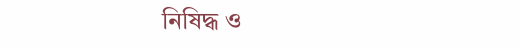নিষিদ্ধ ও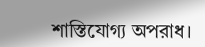শাস্তিযোগ্য অপরাধ।